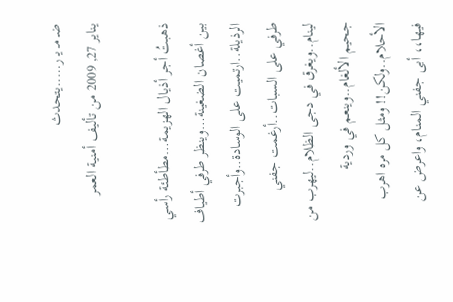ضـ مـ يـ ر…..يتحدث
يناير 27, 2009 من تأليف أمنية العمر

ذهبتُ أجر أذيال الهزيمة…مطأطئة رأسي بين أغصان الضغينة…وينظر طرفي أطياف الرذيلة..ارتميت على الوسادة..وأجبرت طرفي على السبات..أرغمت جفني لينام..ويغرق في دجى الظلام..ليهرب من جحيم الألغام..وينعم في وردية الأحلام..ولكن!! ومثل كل مره اهرب فيها،، أبى جفني المنام، واعرض عن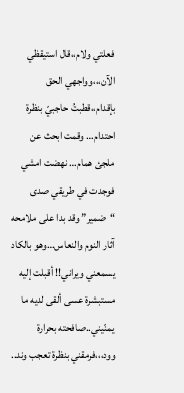فعلتي ولام،،قال استيقظي الآن،،،وواجهي الحق بإقدام،،قطبتُ حاجبيّ بنظرة احتدام… وقمت ابحث عن ملجئ همام… نهضت امشي فوجدت في طريقي صدى “ضمير” وقد بدا على ملامحه آثار النوم والنعاس…وهو بالكاد يسمعني ويراني!! أقبلت إليه مستبشرة عسى ألقى لديه ما يمنّيني..صافحته بحرارة وود،،،فرمقني بنظرة تعجب وند..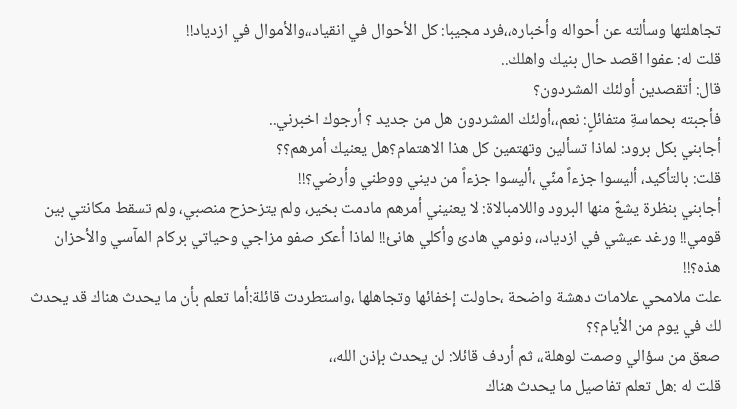تجاهلتها وسألته عن أحواله وأخباره،،فرد مجيبا: كل الأحوال في انقياد،،والأموال في ازدياد!!
قلت له: عفوا اقصد حال بنيك واهلك..
قال: أتقصدين أولئك المشردون؟
فأجبته بحماسةِ متفائلٍ: نعم،،أولئك المشردون هل من جديد ؟ أرجوك اخبرني..
أجابني بكل برود: لماذا تسألين وتهتمين كل هذا الاهتمام؟هل يعنيك أمرهم؟؟
قلت: بالتأكيد، أليسوا جزءاً منّي ،أليسوا جزءاً من ديني ووطني وأرضي؟!!
أجابني بنظرة يشعّ منها البرود واللامبالاة: لا يعنيني أمرهم مادمت بخير، ولم يتزحزح منصبي، ولم تسقط مكانتي بين قومي!! ورغد عيشي في ازدياد،، ونومي هادئ وأكلي هانئ!! لماذا أعكر صفو مزاجي وحياتي بركام المآسي والأحزان هذه؟!!
علت ملامحي علامات دهشة واضحة ،حاولت إخفائها وتجاهلها ،واستطردت قائلة:أما تعلم بأن ما يحدث هناك قد يحدث لك في يوم من الأيام؟؟
صعق من سؤالي وصمت لوهلة،، ثم أردف قائلا: لن يحدث بإذن الله،،
قلت له :هل تعلم تفاصيل ما يحدث هناك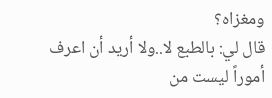ومغزاه؟
قال لي: بالطبع لا..ولا أريد أن اعرف أموراً ليست من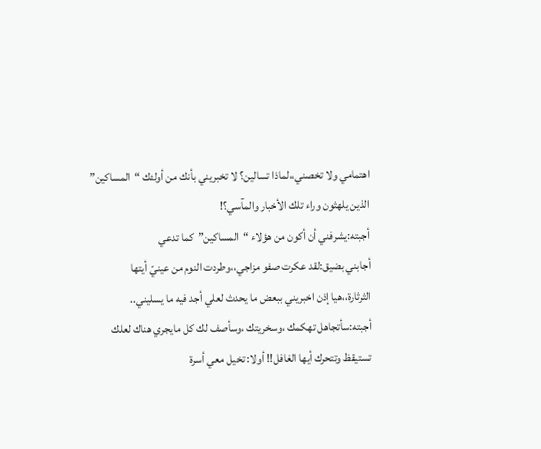اهتمامي ولا تخصني،،لماذا تسالين؟ لا تخبريني بأنك من أولئك “المساكين” الذين يلهثون وراء تلك الأخبار والمآسي؟!
أجبته:يشرفني أن أكون من هؤلاء “المساكين”كما تدعي
أجابني بضيق:لقد عكرت صفو مزاجي،،وطردت النوم من عينيّ أيتها الثرثارة،،هيا إذن اخبريني ببعض ما يحدث لعلي أجد فيه ما يسليني..
أجبته:سأتجاهل تهكمك ،وسخريتك ،وسأصف لك كل مايجري هناك لعلك تستيقظ وتتحرك أيها الغافل!! أولا: تخيل معي أسرة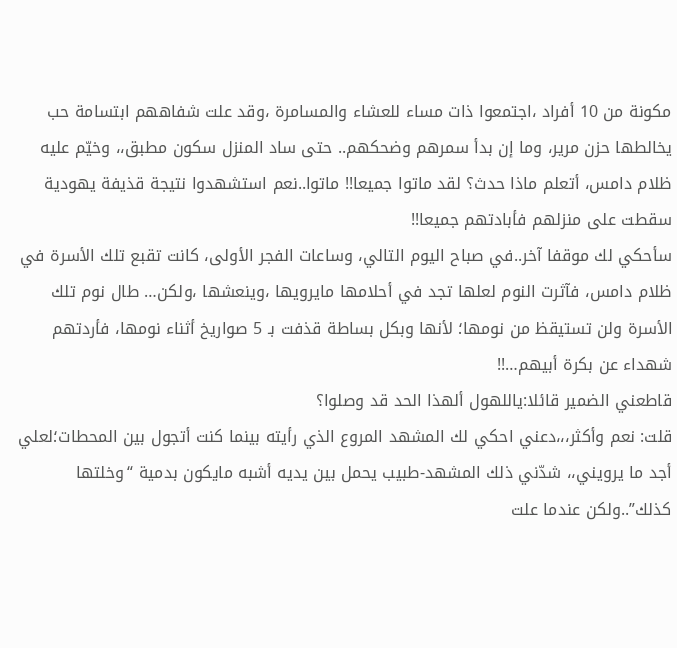مكونة من 10 أفراد ،اجتمعوا ذات مساء للعشاء والمسامرة ،وقد علت شفاههم ابتسامة حب يخالطها حزن مرير، وما إن بدأ سمرهم وضحكهم.. حتى ساد المنزل سكون مطبق،، وخيّم عليه ظلام دامس، أتعلم ماذا حدث؟ لقد ماتوا جميعا!! ماتوا..نعم استشهدوا نتيجة قذيفة يهودية سقطت على منزلهم فأبادتهم جميعا!!
سأحكي لك موقفا آخر..في صباح اليوم التالي، وساعات الفجر الأولى، كانت تقبع تلك الأسرة في ظلام دامس، فآثرت النوم لعلها تجد في أحلامها مايرويها ،وينعشها ،ولكن… طال نوم تلك الأسرة ولن تستيقظ من نومها؛ لأنها وبكل بساطة قذفت بـ 5 صواريخ أثناء نومها، فأردتهم شهداء عن بكرة أبيهم…!!
قاطعني الضمير قائلا:ياللهول ألهذا الحد قد وصلوا؟
قلت: نعم وأكثر،،،دعني احكي لك المشهد المروع الذي رأيته بينما كنت أتجول بين المحطات؛لعلي أجد ما يرويني،، شدّني ذلك المشهد-طبيب يحمل بين يديه أشبه مايكون بدمية “وخلتها كذلك”..ولكن عندما علت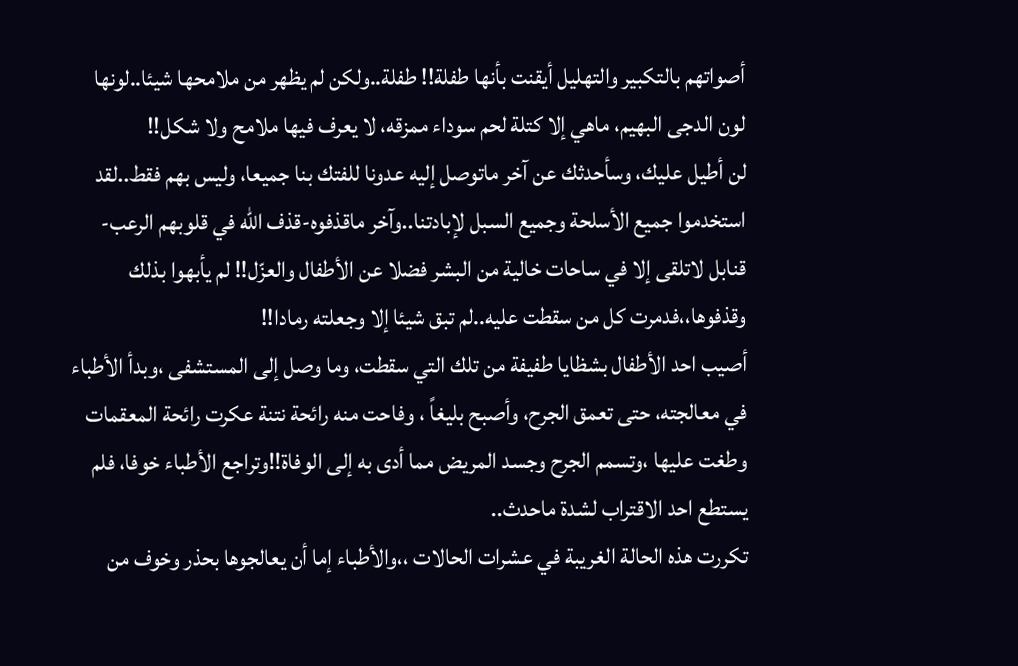أصواتهم بالتكبير والتهليل أيقنت بأنها طفلة!! طفلة..ولكن لم يظهر من ملامحها شيئا..لونها لون الدجى البهيم، ماهي إلا كتلة لحم سوداء ممزقه، لا يعرف فيها ملامح ولا شكل!!
لن أطيل عليك، وسأحدثك عن آخر ماتوصل إليه عدونا للفتك بنا جميعا، وليس بهم فقط..لقد استخدموا جميع الأسلحة وجميع السبل لإبادتنا..وآخر ماقذفوه-قذف الله في قلوبهم الرعب-قنابل لاتلقى إلا في ساحات خالية من البشر فضلا عن الأطفال والعزّل!! لم يأبهوا بذلك وقذفوها،،فدمرت كل من سقطت عليه..لم تبق شيئا إلا وجعلته رمادا!!
أصيب احد الأطفال بشظايا طفيفة من تلك التي سقطت، وما وصل إلى المستشفى ،وبدأ الأطباء في معالجته، حتى تعمق الجرح، وأصبح بليغاً ، وفاحت منه رائحة نتنة عكرت رائحة المعقمات وطغت عليها ،وتسمم الجرح وجسد المريض مما أدى به إلى الوفاة!!وتراجع الأطباء خوفا، فلم يستطع احد الاقتراب لشدة ماحدث..
تكررت هذه الحالة الغريبة في عشرات الحالات ،،والأطباء إما أن يعالجوها بحذر وخوف من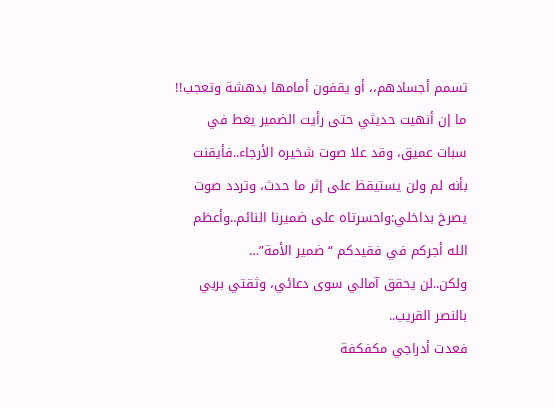تسمم أجسادهم،، أو يقفون أمامها بدهشة وتعجب!!
ما إن أنهيت حديثي حتى رأيت الضمير يغط في سبات عميق، وقد علا صوت شخيره الأرجاء..فأيقنت بأنه لم ولن يستيقظ على إثر ما حدث، وتردد صوت يصرخ بداخلي:واحسرتاه على ضميرنا النائم..وأعظم الله أجركم في فقيدكم “ضمير الأمة”…
ولكن..لن يحقق آمالي سوى دعائي، وثقتي بربي بالنصر القريب..
فعدت أدراجي مكفكفة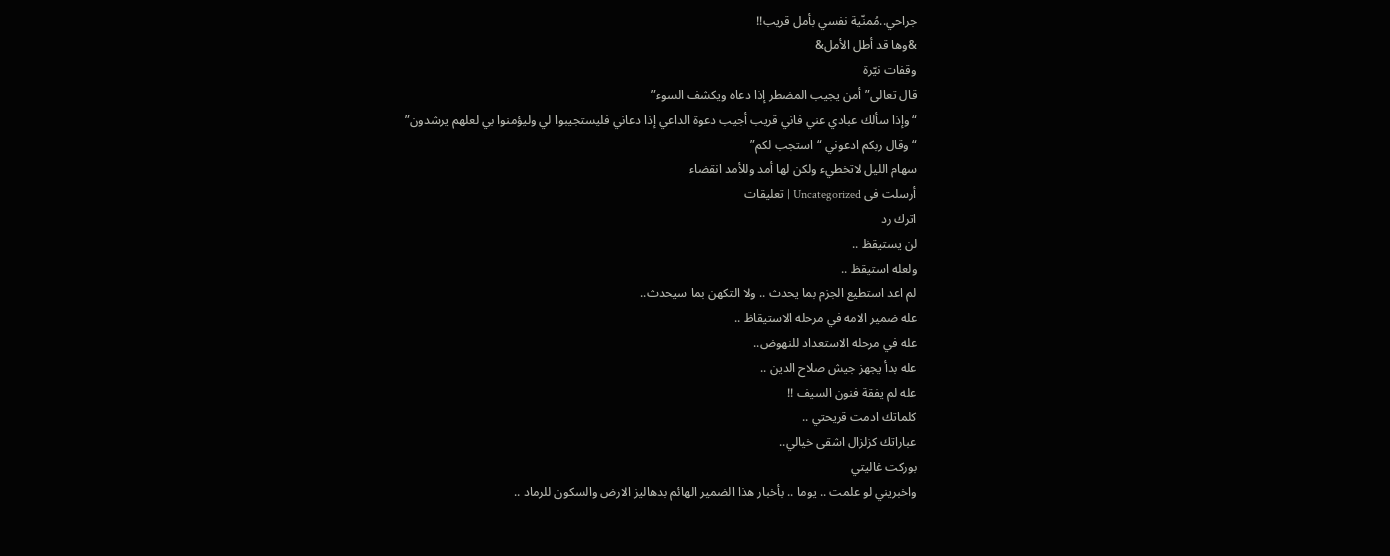جراحي..مُمنّية نفسي بأمل قريب!!
&وها قد أطل الأمل&
وقفات نيّرة
قال تعالى”أمن يجيب المضطر إذا دعاه ويكشف السوء”
“وإذا سألك عبادي عني فاني قريب أجيب دعوة الداعي إذا دعاني فليستجيبوا لي وليؤمنوا بي لعلهم يرشدون”
“وقال ربكم ادعوني “استجب لكم”
سهام الليل لاتخطيء ولكن لها أمد وللأمد انقضاء
أرسلت فى Uncategorized | تعليقات
اترك رد
لن يستيقظ ..
ولعله استيقظ ..
لم اعد استطيع الجزم بما يحدث .. ولا التكهن بما سيحدث..
عله ضمير الامه في مرحله الاستيقاظ ..
عله في مرحله الاستعداد للنهوض..
عله بدأ يجهز جيش صلاح الدين ..
عله لم يفقة فنون السيف !!
كلماتك ادمت قريحتي ..
عباراتك كزلزال اشقى خيالي..
بوركت غاليتي
واخبريني لو علمت .. يوما .. بأخبار هذا الضمير الهائم بدهاليز الارض والسكون للرماد ..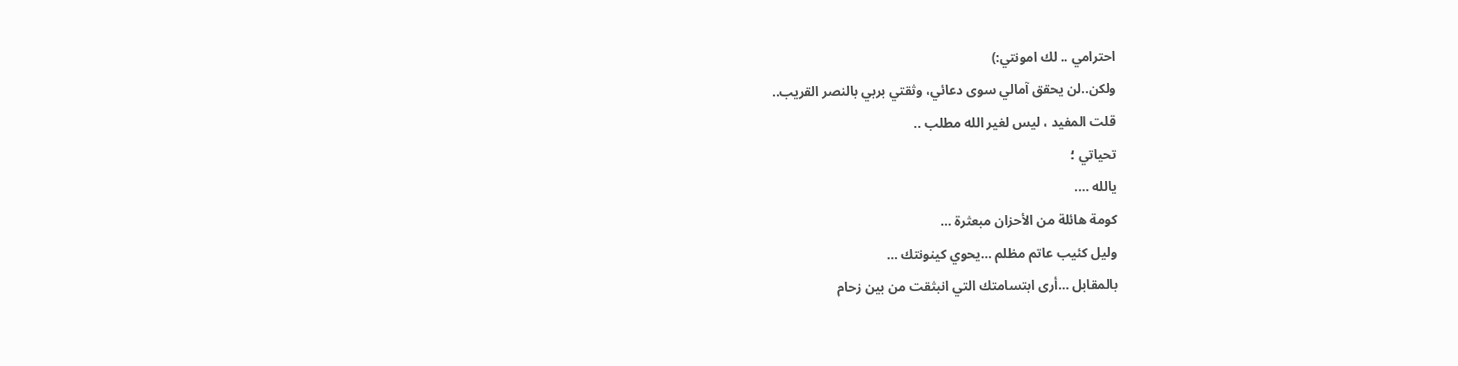احترامي .. لك امونتي:)
ولكن..لن يحقق آمالي سوى دعائي، وثقتي بربي بالنصر القريب..
قلت المفيد ، ليس لغير الله مطلب ..
تحياتي ؛
يالله ….
كومة هائلة من الأحزان مبعثرة …
وليل كئيب عاتم مظلم …يحوي كينونتك …
بالمقابل …أرى ابتسامتك التي انبثقت من بين زحام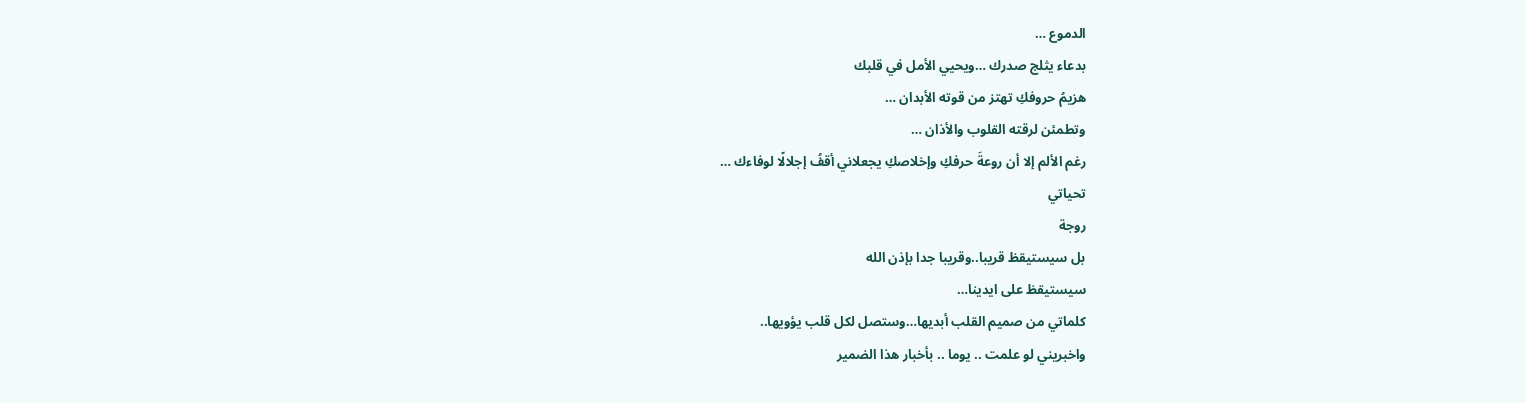الدموع …
بدعاء يثلج صدرك …ويحيي الأمل في قلبك
هزيمُ حروفكِ تهتز من قوته الأبدان …
وتطمئن لرقته القلوب والأذان …
رغم الألم إلا أن روعةَ حرفكِ وإخلاصكِ يجعلاني أقفُ إجلالًا لوفاءك …
تحياتي
روجة
بل سيستيقظ قريبا..وقريبا جدا بإذن الله
سيستيقظ على ايدينا…
كلماتي من صميم القلب أبديها…وستصل لكل قلب يؤويها..
واخبريني لو علمت .. يوما .. بأخبار هذا الضمير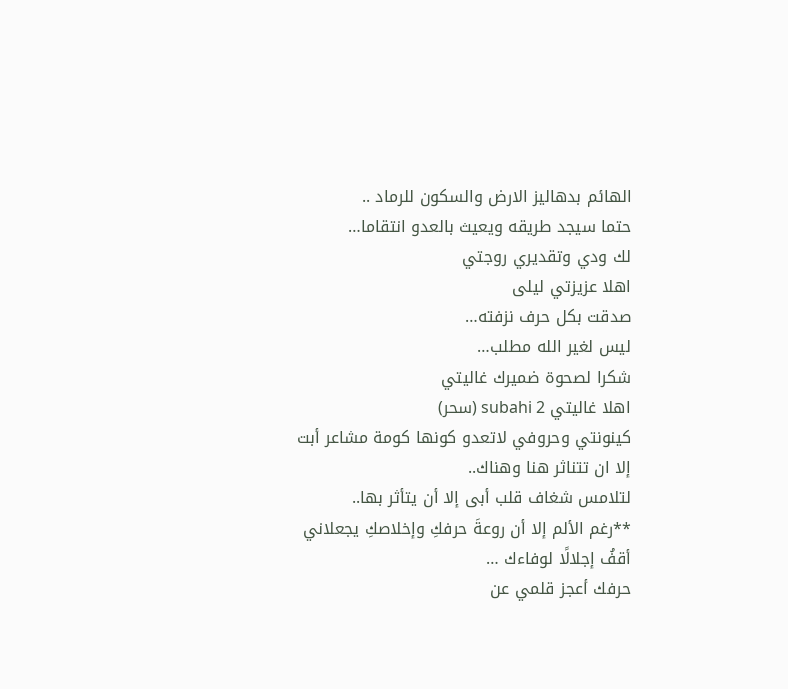الهائم بدهاليز الارض والسكون للرماد ..
حتما سيجد طريقه ويعيث بالعدو انتقاما…
لك ودي وتقديري روجتي
اهلا عزيزتي ليلى
صدقت بكل حرف نزفته…
ليس لغير الله مطلب…
شكرا لصحوة ضميرك غاليتي
اهلا غاليتي subahi 2 (سحر)
كينونتي وحروفي لاتعدو كونها كومة مشاعر أبت إلا ان تتناثر هنا وهناك..
لتلامس شغاف قلب أبى إلا أن يتأثر بها..
**رغم الألم إلا أن روعةَ حرفكِ وإخلاصكِ يجعلاني أقفُ إجلالًا لوفاءك …
حرفك أعجز قلمي عن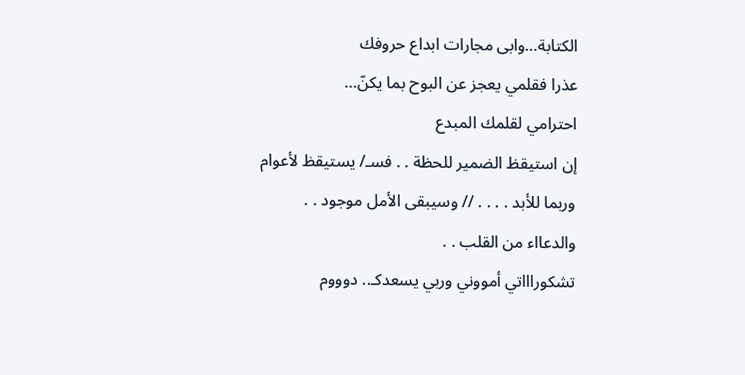الكتابة…وابى مجارات ابداع حروفك
عذرا فقلمي يعجز عن البوح بما يكنّ…
احترامي لقلمك المبدع
إن استيقظ الضمير للحظة . . فسـ/ يستيقظ لأعوام
وربما للأبد . . . . // وسيبقى الأمل موجود . .
والدعااء من القلب . .
تشكوراااتي أمووني وربي يسعدكـ.. دوووم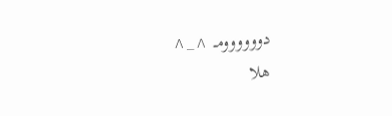دوووووومــ ^_^
هلا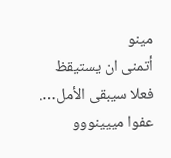مينو
أتمنى ان يستيقظ
فعلا سيبقى الأمل….
عفوا مييينووو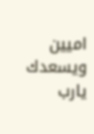اميين ويسعدك يارب